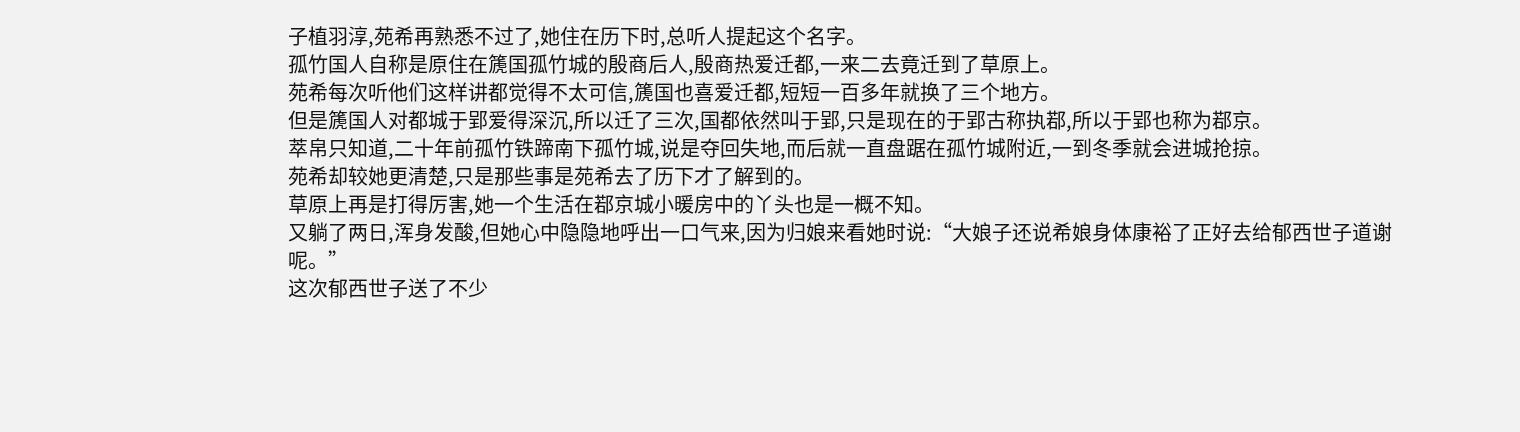子植羽淳,苑希再熟悉不过了,她住在历下时,总听人提起这个名字。
孤竹国人自称是原住在篪国孤竹城的殷商后人,殷商热爱迁都,一来二去竟迁到了草原上。
苑希每次听他们这样讲都觉得不太可信,篪国也喜爱迁都,短短一百多年就换了三个地方。
但是篪国人对都城于郢爱得深沉,所以迁了三次,国都依然叫于郢,只是现在的于郢古称执鄀,所以于郢也称为鄀京。
萃帛只知道,二十年前孤竹铁蹄南下孤竹城,说是夺回失地,而后就一直盘踞在孤竹城附近,一到冬季就会进城抢掠。
苑希却较她更清楚,只是那些事是苑希去了历下才了解到的。
草原上再是打得厉害,她一个生活在鄀京城小暖房中的丫头也是一概不知。
又躺了两日,浑身发酸,但她心中隐隐地呼出一口气来,因为归娘来看她时说:“大娘子还说希娘身体康裕了正好去给郁西世子道谢呢。”
这次郁西世子送了不少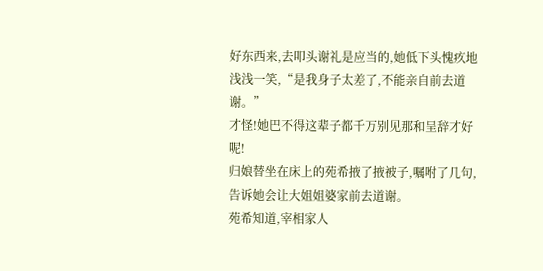好东西来,去叩头谢礼是应当的,她低下头愧疚地浅浅一笑,“是我身子太差了,不能亲自前去道谢。”
才怪!她巴不得这辈子都千万别见那和呈辞才好呢!
归娘替坐在床上的苑希掖了掖被子,嘱咐了几句,告诉她会让大姐姐婆家前去道谢。
苑希知道,宰相家人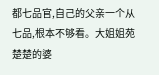都七品官,自己的父亲一个从七品,根本不够看。大姐姐苑楚楚的婆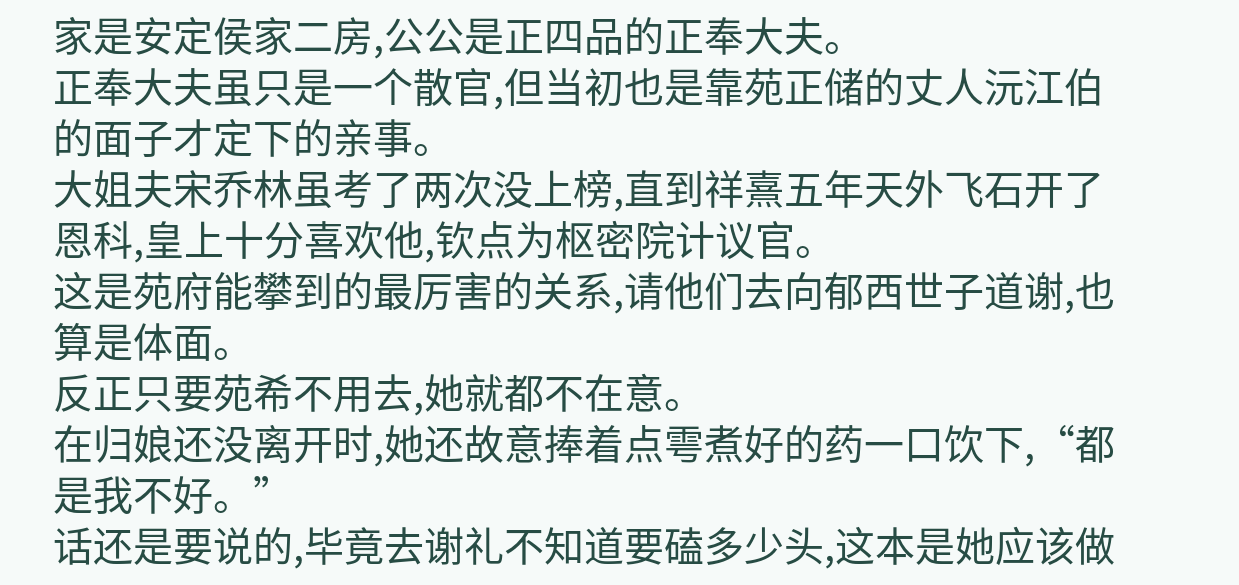家是安定侯家二房,公公是正四品的正奉大夫。
正奉大夫虽只是一个散官,但当初也是靠苑正储的丈人沅江伯的面子才定下的亲事。
大姐夫宋乔林虽考了两次没上榜,直到祥熹五年天外飞石开了恩科,皇上十分喜欢他,钦点为枢密院计议官。
这是苑府能攀到的最厉害的关系,请他们去向郁西世子道谢,也算是体面。
反正只要苑希不用去,她就都不在意。
在归娘还没离开时,她还故意捧着点雩煮好的药一口饮下,“都是我不好。”
话还是要说的,毕竟去谢礼不知道要磕多少头,这本是她应该做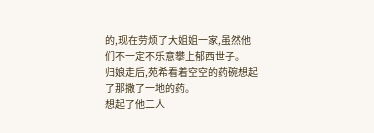的,现在劳烦了大姐姐一家,虽然他们不一定不乐意攀上郁西世子。
归娘走后,苑希看着空空的药碗想起了那撒了一地的药。
想起了他二人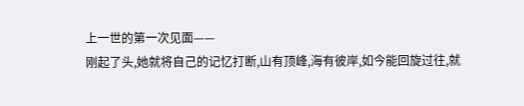上一世的第一次见面——
刚起了头,她就将自己的记忆打断,山有顶峰,海有彼岸,如今能回旋过往,就